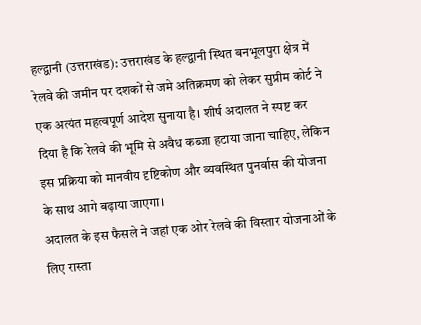हल्द्वानी (उत्तराखंड): उत्तराखंड के हल्द्वानी स्थित बनभूलपुरा क्षेत्र में रेलवे की जमीन पर दशकों से जमे अतिक्रमण को लेकर सुप्रीम कोर्ट ने एक अत्यंत महत्वपूर्ण आदेश सुनाया है। शीर्ष अदालत ने स्पष्ट कर दिया है कि रेलवे की भूमि से अवैध कब्जा हटाया जाना चाहिए, लेकिन इस प्रक्रिया को मानवीय दृष्टिकोण और व्यवस्थित पुनर्वास की योजना के साथ आगे बढ़ाया जाएगा।
अदालत के इस फैसले ने जहां एक ओर रेलवे की विस्तार योजनाओं के लिए रास्ता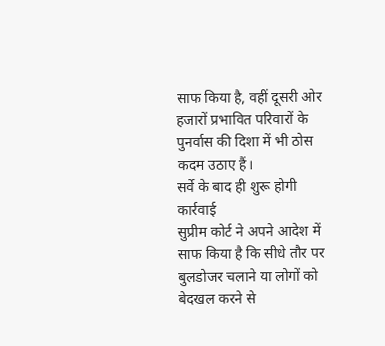साफ किया है, वहीं दूसरी ओर हजारों प्रभावित परिवारों के पुनर्वास की दिशा में भी ठोस कदम उठाए हैं।
सर्वे के बाद ही शुरू होगी कार्रवाई
सुप्रीम कोर्ट ने अपने आदेश में साफ किया है कि सीधे तौर पर बुलडोजर चलाने या लोगों को बेदखल करने से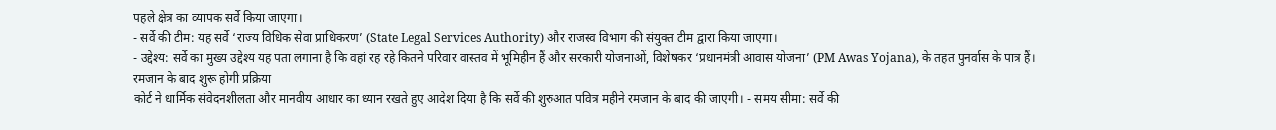पहले क्षेत्र का व्यापक सर्वे किया जाएगा।
- सर्वे की टीम: यह सर्वे ‘राज्य विधिक सेवा प्राधिकरण’ (State Legal Services Authority) और राजस्व विभाग की संयुक्त टीम द्वारा किया जाएगा।
- उद्देश्य: सर्वे का मुख्य उद्देश्य यह पता लगाना है कि वहां रह रहे कितने परिवार वास्तव में भूमिहीन हैं और सरकारी योजनाओं, विशेषकर ‘प्रधानमंत्री आवास योजना’ (PM Awas Yojana), के तहत पुनर्वास के पात्र हैं।
रमजान के बाद शुरू होगी प्रक्रिया
कोर्ट ने धार्मिक संवेदनशीलता और मानवीय आधार का ध्यान रखते हुए आदेश दिया है कि सर्वे की शुरुआत पवित्र महीने रमजान के बाद की जाएगी। - समय सीमा: सर्वे की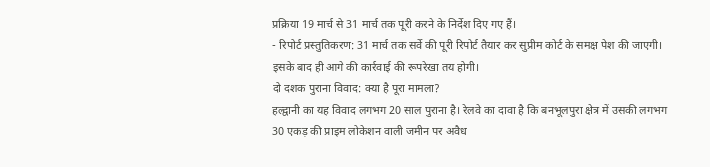प्रक्रिया 19 मार्च से 31 मार्च तक पूरी करने के निर्देश दिए गए हैं।
- रिपोर्ट प्रस्तुतिकरण: 31 मार्च तक सर्वे की पूरी रिपोर्ट तैयार कर सुप्रीम कोर्ट के समक्ष पेश की जाएगी। इसके बाद ही आगे की कार्रवाई की रूपरेखा तय होगी।
दो दशक पुराना विवाद: क्या है पूरा मामला?
हल्द्वानी का यह विवाद लगभग 20 साल पुराना है। रेलवे का दावा है कि बनभूलपुरा क्षेत्र में उसकी लगभग 30 एकड़ की प्राइम लोकेशन वाली जमीन पर अवैध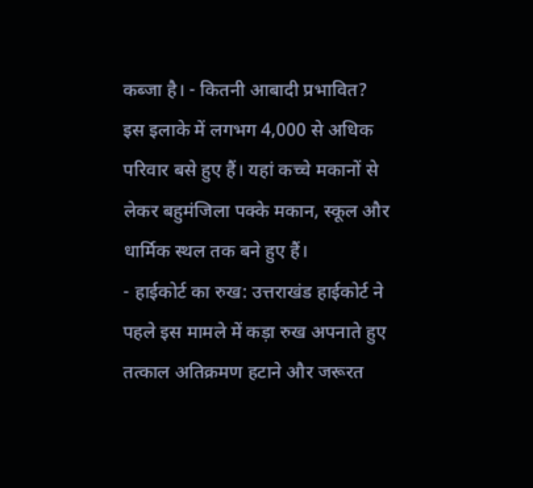कब्जा है। - कितनी आबादी प्रभावित? इस इलाके में लगभग 4,000 से अधिक परिवार बसे हुए हैं। यहां कच्चे मकानों से लेकर बहुमंजिला पक्के मकान, स्कूल और धार्मिक स्थल तक बने हुए हैं।
- हाईकोर्ट का रुख: उत्तराखंड हाईकोर्ट ने पहले इस मामले में कड़ा रुख अपनाते हुए तत्काल अतिक्रमण हटाने और जरूरत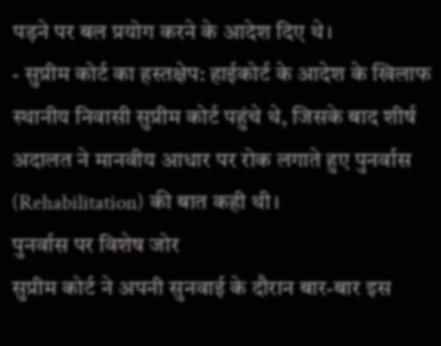पड़ने पर बल प्रयोग करने के आदेश दिए थे।
- सुप्रीम कोर्ट का हस्तक्षेप: हाईकोर्ट के आदेश के खिलाफ स्थानीय निवासी सुप्रीम कोर्ट पहुंचे थे, जिसके बाद शीर्ष अदालत ने मानवीय आधार पर रोक लगाते हुए पुनर्वास (Rehabilitation) की बात कही थी।
पुनर्वास पर विशेष जोर
सुप्रीम कोर्ट ने अपनी सुनवाई के दौरान बार-बार इस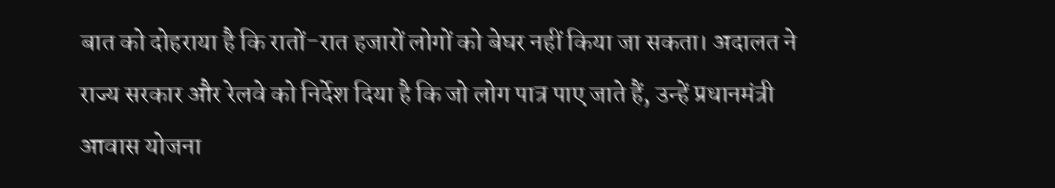बात को दोहराया है कि रातों-रात हजारों लोगों को बेघर नहीं किया जा सकता। अदालत ने राज्य सरकार और रेलवे को निर्देश दिया है कि जो लोग पात्र पाए जाते हैं, उन्हें प्रधानमंत्री आवास योजना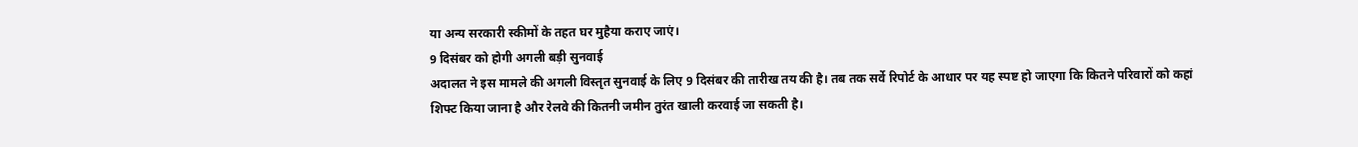या अन्य सरकारी स्कीमों के तहत घर मुहैया कराए जाएं।
9 दिसंबर को होगी अगली बड़ी सुनवाई
अदालत ने इस मामले की अगली विस्तृत सुनवाई के लिए 9 दिसंबर की तारीख तय की है। तब तक सर्वे रिपोर्ट के आधार पर यह स्पष्ट हो जाएगा कि कितने परिवारों को कहां शिफ्ट किया जाना है और रेलवे की कितनी जमीन तुरंत खाली करवाई जा सकती है।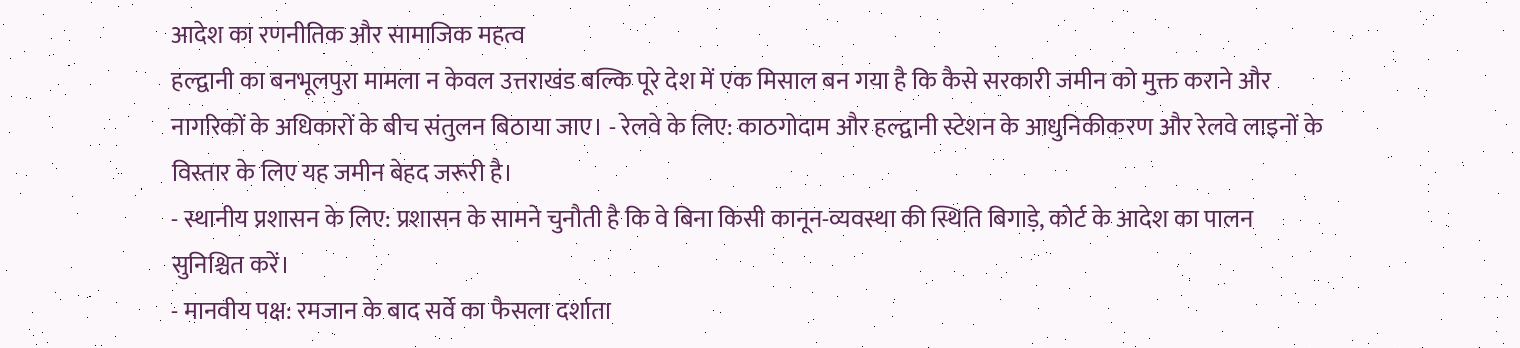आदेश का रणनीतिक और सामाजिक महत्व
हल्द्वानी का बनभूलपुरा मामला न केवल उत्तराखंड बल्कि पूरे देश में एक मिसाल बन गया है कि कैसे सरकारी जमीन को मुक्त कराने और नागरिकों के अधिकारों के बीच संतुलन बिठाया जाए। - रेलवे के लिए: काठगोदाम और हल्द्वानी स्टेशन के आधुनिकीकरण और रेलवे लाइनों के विस्तार के लिए यह जमीन बेहद जरूरी है।
- स्थानीय प्रशासन के लिए: प्रशासन के सामने चुनौती है कि वे बिना किसी कानून-व्यवस्था की स्थिति बिगाड़े, कोर्ट के आदेश का पालन सुनिश्चित करें।
- मानवीय पक्ष: रमजान के बाद सर्वे का फैसला दर्शाता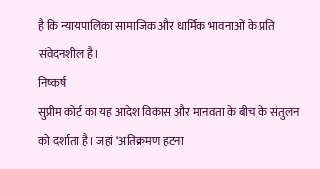है कि न्यायपालिका सामाजिक और धार्मिक भावनाओं के प्रति संवेदनशील है।
निष्कर्ष
सुप्रीम कोर्ट का यह आदेश विकास और मानवता के बीच के संतुलन को दर्शाता है। जहां ‘अतिक्रमण हटना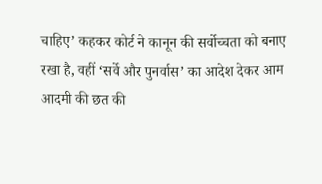चाहिए’ कहकर कोर्ट ने कानून की सर्वोच्चता को बनाए रखा है, वहीं ‘सर्वे और पुनर्वास’ का आदेश देकर आम आदमी की छत की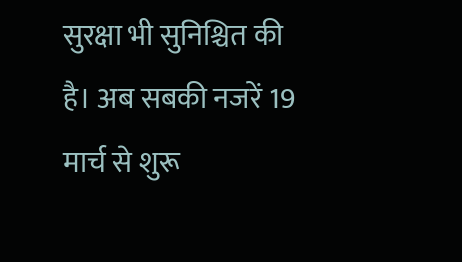सुरक्षा भी सुनिश्चित की है। अब सबकी नजरें 19 मार्च से शुरू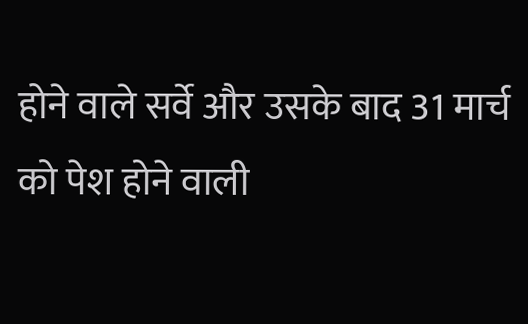होने वाले सर्वे और उसके बाद 31 मार्च को पेश होने वाली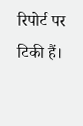रिपोर्ट पर टिकी हैं।